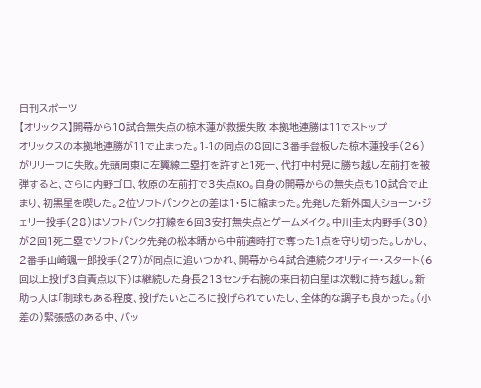日刊スポーツ
【オリックス】開幕から10試合無失点の椋木蓮が救援失敗 本拠地連勝は11でストップ
オリックスの本拠地連勝が11で止まった。1-1の同点の8回に3番手登板した椋木蓮投手(26)がリリーフに失敗。先頭周東に左翼線二塁打を許すと1死一、代打中村晃に勝ち越し左前打を被弾すると、さらに内野ゴロ、牧原の左前打で3失点KO。自身の開幕からの無失点も10試合で止まり、初黒星を喫した。2位ソフトバンクとの差は1・5に縮まった。先発した新外国人ショーン・ジェリー投手(28)はソフトバンク打線を6回3安打無失点とゲームメイク。中川圭太内野手(30)が2回1死二塁でソフトバンク先発の松本晴から中前適時打で奪った1点を守り切った。しかし、2番手山崎颯一郎投手(27)が同点に追いつかれ、開幕から4試合連続クオリティー・スタート(6回以上投げ3自責点以下)は継続した身長213センチ右腕の来日初白星は次戦に持ち越し。新助っ人は「制球もある程度、投げたいところに投げられていたし、全体的な調子も良かった。(小差の)緊張感のある中、バッ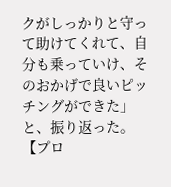クがしっかりと守って助けてくれて、自分も乗っていけ、そのおかげで良いピッチングができた」と、振り返った。【プロ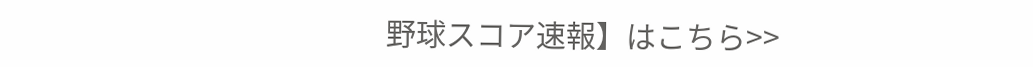野球スコア速報】はこちら>>